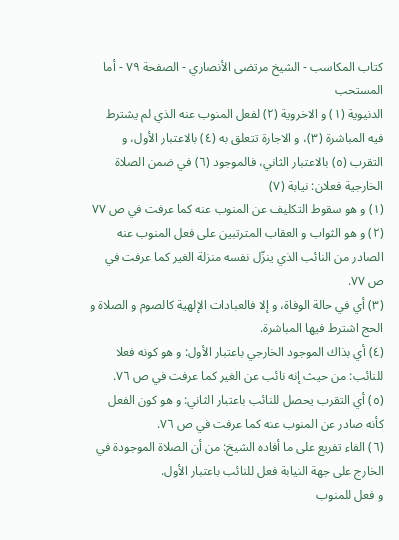كتاب المكاسب - الشيخ مرتضى الأنصاري - الصفحة ٧٩ - أما المستحب
الدنيوية (١) و الاخروية (٢) لفعل المنوب عنه الذي لم يشترط فيه المباشرة (٣)، و الاجارة تتعلق به (٤) بالاعتبار الأول، و التقرب (٥) بالاعتبار الثاني، فالموجود (٦) في ضمن الصلاة الخارجية فعلان: نيابة (٧)
(١) و هو سقوط التكليف عن المنوب عنه كما عرفت في ص ٧٧
(٢) و هو الثواب و العقاب المترتبين على فعل المنوب عنه الصادر من النائب الذي ينزّل نفسه منزلة الغير كما عرفت في ص ٧٧.
(٣) أي في حالة الوفاة، و إلا فالعبادات الإلهية كالصوم و الصلاة و الحج اشترط فيها المباشرة.
(٤) أي بذاك الموجود الخارجي باعتبار الأول: و هو كونه فعلا للنائب: من حيث إنه نائب عن الغير كما عرفت في ص ٧٦.
(٥) أي التقرب يحصل للنائب باعتبار الثاني: و هو كون الفعل كأنه صادر عن المنوب عنه كما عرفت في ص ٧٦.
(٦) الفاء تفريع على ما أفاده الشيخ: من أن الصلاة الموجودة في الخارج على جهة النيابة فعل للنائب باعتبار الأول.
و فعل للمنوب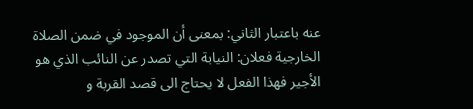عنه باعتبار الثاني: بمعنى أن الموجود في ضمن الصلاة الخارجية فعلان: النيابة التي تصدر عن النائب الذي هو الأجير فهذا الفعل لا يحتاج الى قصد القربة و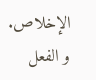الإخلاص.
و الفعل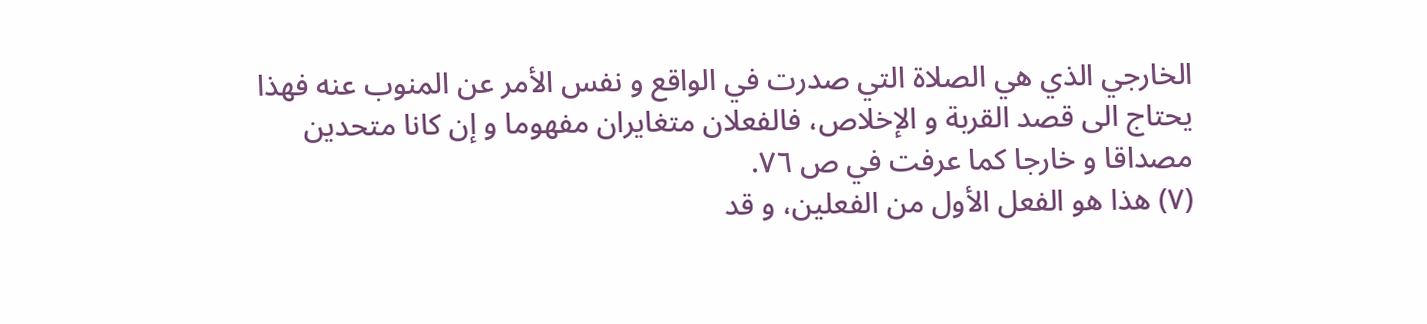الخارجي الذي هي الصلاة التي صدرت في الواقع و نفس الأمر عن المنوب عنه فهذا يحتاج الى قصد القربة و الإخلاص، فالفعلان متغايران مفهوما و إن كانا متحدين مصداقا و خارجا كما عرفت في ص ٧٦.
(٧) هذا هو الفعل الأول من الفعلين، و قد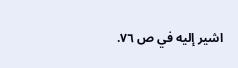اشير إليه في ص ٧٦.